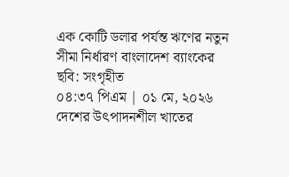এক কোটি ডলার পর্যন্ত ঋণের নতুন সীমা নির্ধারণ বাংলাদেশ ব্যাংকের
ছবি: সংগৃহীত
০৪:৩৭ পিএম | ০১ মে, ২০২৬
দেশের উৎপাদনশীল খাতের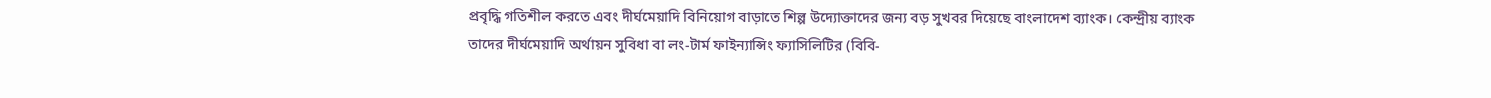প্রবৃদ্ধি গতিশীল করতে এবং দীর্ঘমেয়াদি বিনিয়োগ বাড়াতে শিল্প উদ্যোক্তাদের জন্য বড় সুখবর দিয়েছে বাংলাদেশ ব্যাংক। কেন্দ্রীয় ব্যাংক তাদের দীর্ঘমেয়াদি অর্থায়ন সুবিধা বা লং-টার্ম ফাইন্যান্সিং ফ্যাসিলিটির (বিবি-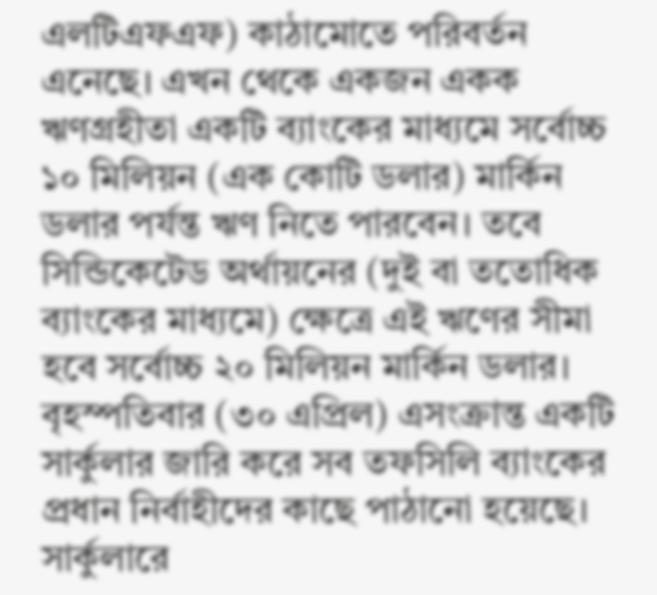এলটিএফএফ) কাঠামোতে পরিবর্তন এনেছে। এখন থেকে একজন একক ঋণগ্রহীতা একটি ব্যাংকের মাধ্যমে সর্বোচ্চ ১০ মিলিয়ন (এক কোটি ডলার) মার্কিন ডলার পর্যন্ত ঋণ নিতে পারবেন। তবে সিন্ডিকেটেড অর্থায়নের (দুই বা ততোধিক ব্যাংকের মাধ্যমে) ক্ষেত্রে এই ঋণের সীমা হবে সর্বোচ্চ ২০ মিলিয়ন মার্কিন ডলার।
বৃহস্পতিবার (৩০ এপ্রিল) এসংক্রান্ত একটি সার্কুলার জারি করে সব তফসিলি ব্যাংকের প্রধান নির্বাহীদের কাছে পাঠানো হয়েছে।
সার্কুলারে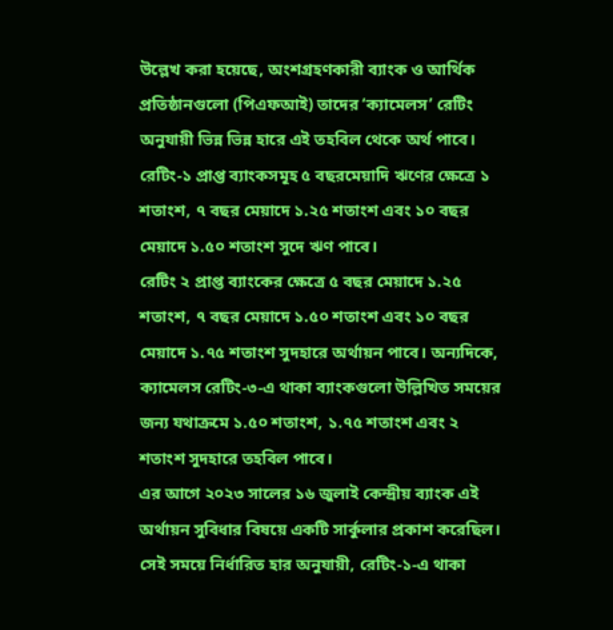উল্লেখ করা হয়েছে, অংশগ্রহণকারী ব্যাংক ও আর্থিক প্রতিষ্ঠানগুলো (পিএফআই) তাদের ‘ক্যামেলস’ রেটিং অনুযায়ী ভিন্ন ভিন্ন হারে এই তহবিল থেকে অর্থ পাবে। রেটিং-১ প্রাপ্ত ব্যাংকসমূহ ৫ বছরমেয়াদি ঋণের ক্ষেত্রে ১ শতাংশ, ৭ বছর মেয়াদে ১.২৫ শতাংশ এবং ১০ বছর মেয়াদে ১.৫০ শতাংশ সুদে ঋণ পাবে।
রেটিং ২ প্রাপ্ত ব্যাংকের ক্ষেত্রে ৫ বছর মেয়াদে ১.২৫ শতাংশ, ৭ বছর মেয়াদে ১.৫০ শতাংশ এবং ১০ বছর মেয়াদে ১.৭৫ শতাংশ সুদহারে অর্থায়ন পাবে। অন্যদিকে, ক্যামেলস রেটিং-৩-এ থাকা ব্যাংকগুলো উল্লিখিত সময়ের জন্য যথাক্রমে ১.৫০ শতাংশ, ১.৭৫ শতাংশ এবং ২ শতাংশ সুদহারে তহবিল পাবে।
এর আগে ২০২৩ সালের ১৬ জুলাই কেন্দ্রীয় ব্যাংক এই অর্থায়ন সুবিধার বিষয়ে একটি সার্কুলার প্রকাশ করেছিল। সেই সময়ে নির্ধারিত হার অনুযায়ী, রেটিং-১-এ থাকা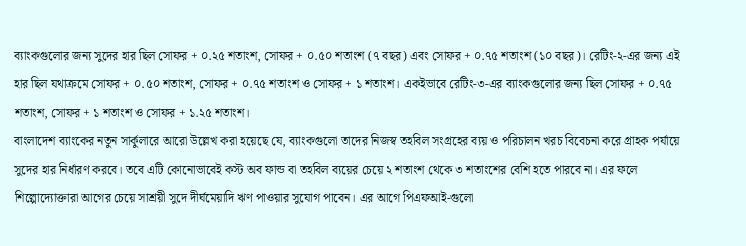ব্যাংকগুলোর জন্য সুদের হার ছিল সোফর + ০.২৫ শতাংশ, সোফর + ০.৫০ শতাংশ (৭ বছর) এবং সোফর + ০.৭৫ শতাংশ (১০ বছর)। রেটিং-২-এর জন্য এই হার ছিল যথাক্রমে সোফর + ০.৫০ শতাংশ, সোফর + ০.৭৫ শতাংশ ও সোফর + ১ শতাংশ। একইভাবে রেটিং-৩-এর ব্যাংকগুলোর জন্য ছিল সোফর + ০.৭৫ শতাংশ, সোফর + ১ শতাংশ ও সোফর + ১.২৫ শতাংশ।
বাংলাদেশ ব্যাংকের নতুন সার্কুলারে আরো উল্লেখ করা হয়েছে যে, ব্যাংকগুলো তাদের নিজস্ব তহবিল সংগ্রহের ব্যয় ও পরিচালন খরচ বিবেচনা করে গ্রাহক পর্যায়ে সুদের হার নির্ধারণ করবে। তবে এটি কোনোভাবেই কস্ট অব ফান্ড বা তহবিল ব্যয়ের চেয়ে ২ শতাংশ থেকে ৩ শতাংশের বেশি হতে পারবে না। এর ফলে শিল্পোদ্যোক্তারা আগের চেয়ে সাশ্রয়ী সুদে দীর্ঘমেয়াদি ঋণ পাওয়ার সুযোগ পাবেন। এর আগে পিএফআই-গুলো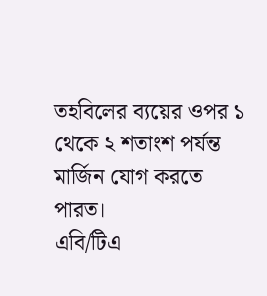তহবিলের ব্যয়ের ওপর ১ থেকে ২ শতাংশ পর্যন্ত মার্জিন যোগ করতে পারত।
এবি/টিএ